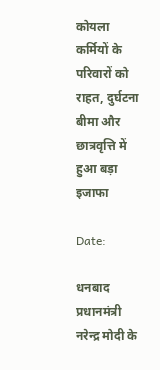कोयला कर्मियों के परिवारों को राहत, दुर्घटना बीमा और छात्रवृत्ति में हुआ बड़ा इजाफा

Date:

धनबाद
प्रधानमंत्री नरेन्द्र मोदी के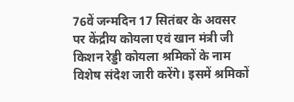76वें जन्मदिन 17 सितंबर के अवसर पर केंद्रीय कोयला एवं खान मंत्री जी किशन रेड्डी कोयला श्रमिकों के नाम विशेष संदेश जारी करेंगे। इसमें श्रमिकों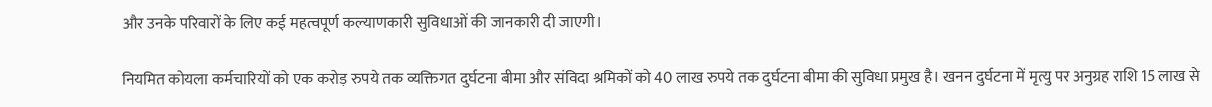और उनके परिवारों के लिए कई महत्वपूर्ण कल्याणकारी सुविधाओं की जानकारी दी जाएगी।

नियमित कोयला कर्मचारियों को एक करोड़ रुपये तक व्यक्तिगत दुर्घटना बीमा और संविदा श्रमिकों को 40 लाख रुपये तक दुर्घटना बीमा की सुविधा प्रमुख है। खनन दुर्घटना में मृत्यु पर अनुग्रह राशि 15 लाख से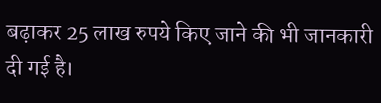बढ़ाकर 25 लाख रुपये किए जाने की भी जानकारी दी गई है।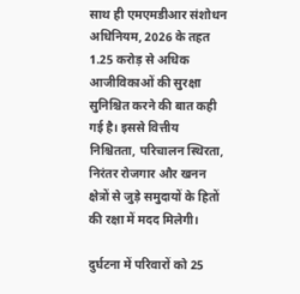साथ ही एमएमडीआर संशोधन अधिनियम, 2026 के तहत 1.25 करोड़ से अधिक आजीविकाओं की सुरक्षा सुनिश्चित करने की बात कही गई है। इससे वित्तीय निश्चितता, परिचालन स्थिरता, निरंतर रोजगार और खनन क्षेत्रों से जुड़े समुदायों के हितों की रक्षा में मदद मिलेगी।

दुर्घटना में परिवारों को 25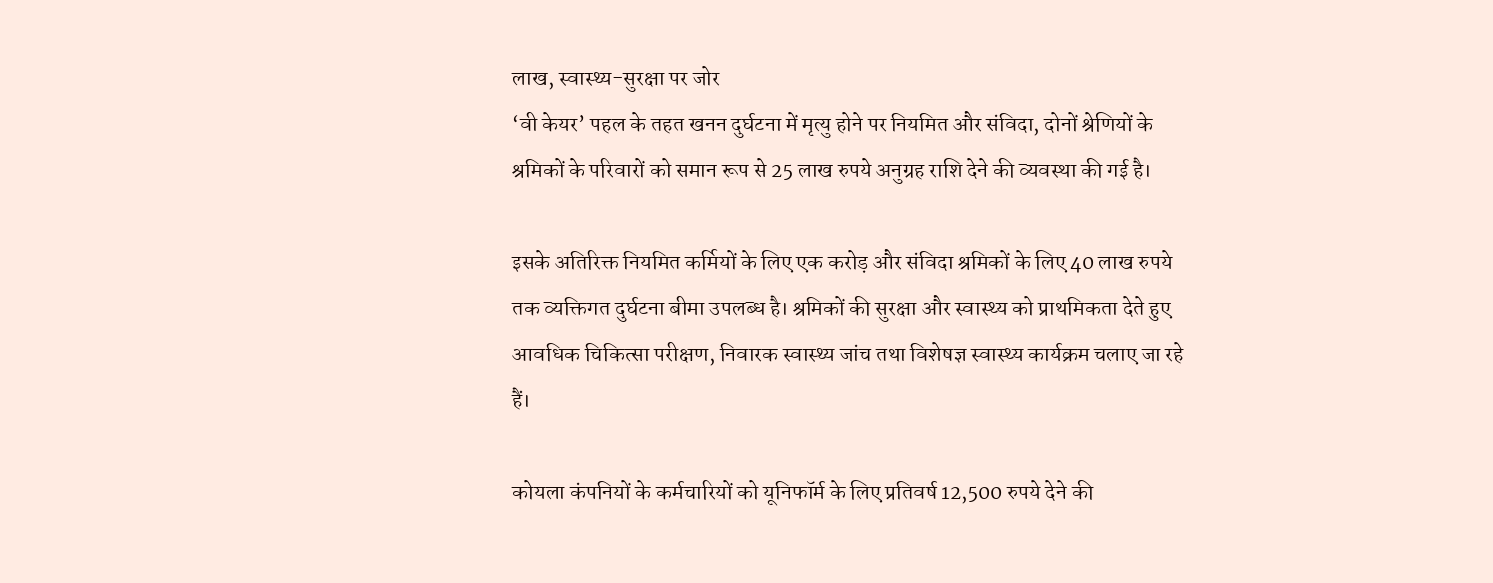लाख, स्वास्थ्य-सुरक्षा पर जोर
‘वी केयर’ पहल के तहत खनन दुर्घटना में मृत्यु होने पर नियमित और संविदा, दोनों श्रेणियों के श्रमिकों के परिवारों को समान रूप से 25 लाख रुपये अनुग्रह राशि देने की व्यवस्था की गई है।

इसके अतिरिक्त नियमित कर्मियों के लिए एक करोड़ और संविदा श्रमिकों के लिए 40 लाख रुपये तक व्यक्तिगत दुर्घटना बीमा उपलब्ध है। श्रमिकों की सुरक्षा और स्वास्थ्य को प्राथमिकता देते हुए आवधिक चिकित्सा परीक्षण, निवारक स्वास्थ्य जांच तथा विशेषज्ञ स्वास्थ्य कार्यक्रम चलाए जा रहे हैं।

कोयला कंपनियों के कर्मचारियों को यूनिफॉर्म के लिए प्रतिवर्ष 12,500 रुपये देने की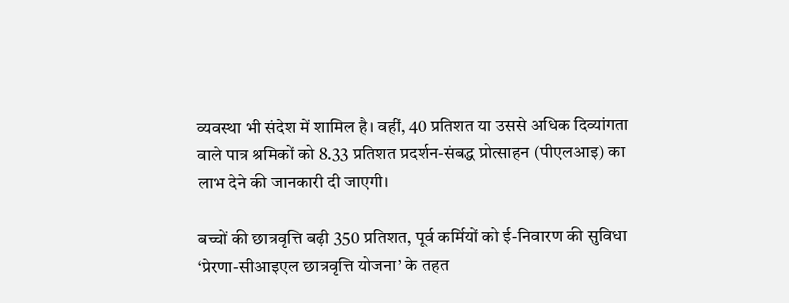व्यवस्था भी संदेश में शामिल है। वहीं, 40 प्रतिशत या उससे अधिक दिव्यांगता वाले पात्र श्रमिकों को 8.33 प्रतिशत प्रदर्शन-संबद्ध प्रोत्साहन (पीएलआइ) का लाभ देने की जानकारी दी जाएगी।

बच्चों की छात्रवृत्ति बढ़ी 350 प्रतिशत, पूर्व कर्मियों को ई-निवारण की सुविधा
‘प्रेरणा-सीआइएल छात्रवृत्ति योजना’ के तहत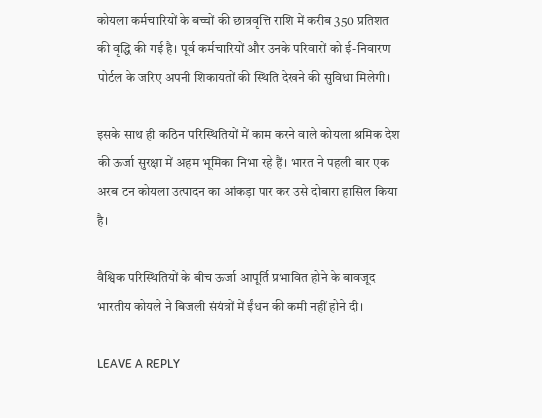कोयला कर्मचारियों के बच्चों की छात्रवृत्ति राशि में करीब 350 प्रतिशत की वृद्धि की गई है। पूर्व कर्मचारियों और उनके परिवारों को ई-निवारण पोर्टल के जरिए अपनी शिकायतों की स्थिति देखने की सुविधा मिलेगी।

इसके साथ ही कठिन परिस्थितियों में काम करने वाले कोयला श्रमिक देश की ऊर्जा सुरक्षा में अहम भूमिका निभा रहे हैं। भारत ने पहली बार एक अरब टन कोयला उत्पादन का आंकड़ा पार कर उसे दोबारा हासिल किया है।

वैश्विक परिस्थितियों के बीच ऊर्जा आपूर्ति प्रभावित होने के बावजूद भारतीय कोयले ने बिजली संयंत्रों में ईंधन की कमी नहीं होने दी।

LEAVE A REPLY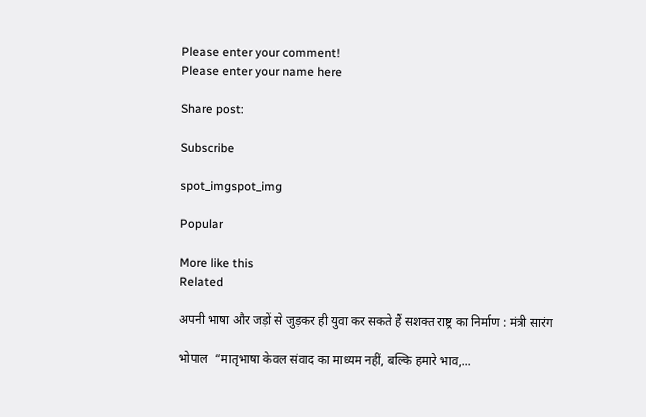Please enter your comment!
Please enter your name here

Share post:

Subscribe

spot_imgspot_img

Popular

More like this
Related

अपनी भाषा और जड़ों से जुड़कर ही युवा कर सकते हैं सशक्त राष्ट्र का निर्माण : मंत्री सारंग

भोपाल  “मातृभाषा केवल संवाद का माध्यम नहीं, बल्कि हमारे भाव,...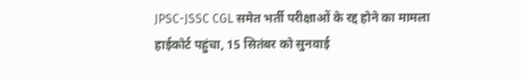JPSC-JSSC CGL समेत भर्ती परीक्षाओं के रद्द होने का मामला हाईकोर्ट पहुंचा, 15 सितंबर को सुनवाई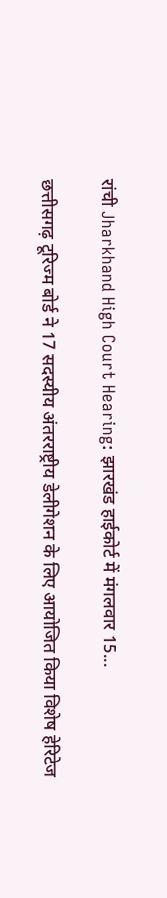रांची Jharkhand High Court Hearing: झारखंड हाईकोर्ट में मंगलवार 15...

छत्तीसगढ़ टूरिज्म बोर्ड ने 17 सदस्यीय अंतरराष्ट्रीय डेलीगेशन के लिए आयोजित किया विशेष हेरिटेज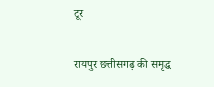टूर

रायपुर छत्तीसगढ़ की समृद्ध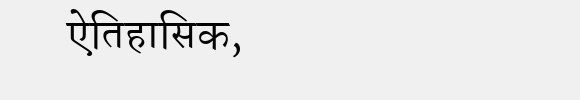ऐतिहासिक,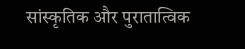सांस्कृतिक और पुरातात्विक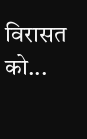विरासत को...